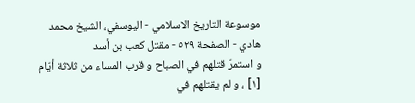موسوعة التاريخ الاسلامي - اليوسفي، الشيخ محمد هادي - الصفحة ٥٢٩ - مقتل كعب بن أسد
و استمرّ قتلهم في الصباح و قرب المساء من ثلاثة أيّام [١] ، و لم يقتلهم في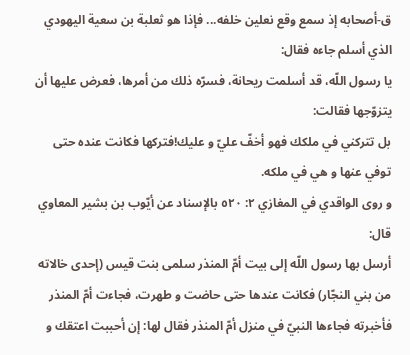ق-أصحابه إذ سمع وقع نعلين خلفه... فإذا هو ثعلبة بن سعية اليهودي الذي أسلم جاءه فقال:
يا رسول اللّه، قد أسلمت ريحانة، فسرّه ذلك من أمرها، فعرض عليها أن يتزوّجها فقالت:
بل تتركني في ملكك فهو أخفّ عليّ و عليك!فتركها فكانت عنده حتى توفي عنها و هي في ملكه.
و روى الواقدي في المغازي ٢: ٥٢٠ بالإسناد عن أيّوب بن بشير المعاوي قال:
أرسل بها رسول اللّه إلى بيت أمّ المنذر سلمى بنت قيس (إحدى خالاته من بني النجّار) فكانت عندها حتى حاضت و طهرت، فجاءت أمّ المنذر فأخبرته فجاءها النبيّ في منزل أمّ المنذر فقال لها: إن أحببت اعتقك و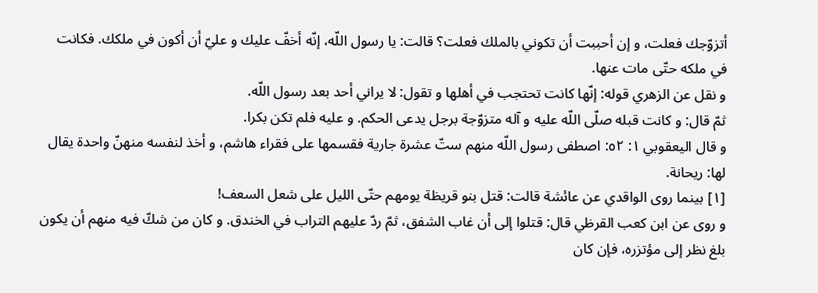أتزوّجك فعلت، و إن أحببت أن تكوني بالملك فعلت؟ قالت: يا رسول اللّه، إنّه أخفّ عليك و عليّ أن أكون في ملكك. فكانت في ملكه حتّى مات عنها.
و نقل عن الزهري قوله: إنّها كانت تحتجب في أهلها و تقول: لا يراني أحد بعد رسول اللّه.
ثمّ قال: و كانت قبله صلّى اللّه عليه و آله متزوّجة برجل يدعى الحكم. و عليه فلم تكن بكرا.
و قال اليعقوبي ١: ٥٢: اصطفى رسول اللّه منهم ستّ عشرة جارية فقسمها على فقراء هاشم، و أخذ لنفسه منهنّ واحدة يقال لها: ريحانة.
[١] بينما روى الواقدي عن عائشة قالت: قتل بنو قريظة يومهم حتّى الليل على شعل السعف!
و روى عن ابن كعب القرظي قال: قتلوا إلى أن غاب الشفق، ثمّ ردّ عليهم التراب في الخندق. و كان من شكّ فيه منهم أن يكون بلغ نظر إلى مؤتزره، فإن كان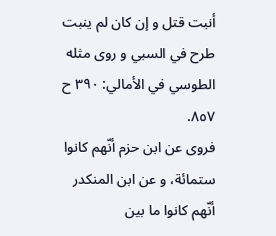أنبت قتل و إن كان لم ينبت طرح في السبي و روى مثله الطوسي في الأمالي: ٣٩٠ ح ٨٥٧.
فروى عن ابن حزم أنّهم كانوا ستمائة، و عن ابن المنكدر أنّهم كانوا ما بين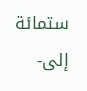ستمائة إلى-